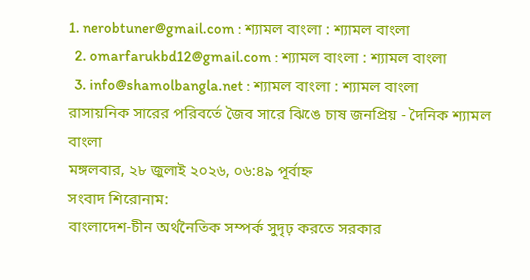1. nerobtuner@gmail.com : শ্যামল বাংলা : শ্যামল বাংলা
  2. omarfarukbd12@gmail.com : শ্যামল বাংলা : শ্যামল বাংলা
  3. info@shamolbangla.net : শ্যামল বাংলা : শ্যামল বাংলা
রাসায়নিক সারের পরিবর্তে জৈব সারে ঝিঙে চাষ জনপ্রিয় - দৈনিক শ্যামল বাংলা
মঙ্গলবার, ২৮ জুলাই ২০২৬, ০৬:৪৯ পূর্বাহ্ন
সংবাদ শিরোনাম:
বাংলাদেশ-চীন অর্থনৈতিক সম্পর্ক সুদৃঢ় করতে সরকার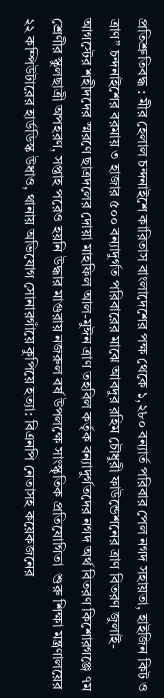প্রতিশ্রুতিবদ্ধ : মীর হেলাল চন্দনাইশে কারিতাস বাংলাদেশের পক্ষ থেকে ১,২৮০ বন্যার্ত পরিবার পেল নগদ সহায়তা, হাইজিন কিট ও ত্রাণ” চন্দনাইশের বরমায় ৩ হাজার ৫০০ বন্যাদুর্গত পরিবারের মাঝে আবদুর রহিম চৌধুরী ফাউন্ডেশনের ত্রাণ বিতরণ জুলাই-আগস্টের শহীদদের স্মরণে ছাত্রদলের দোয়া মাহফিল আল-মুঈন ত্রাণ তহবিল কর্তৃক বন্যাদুর্গতদের নগদ অর্থ বিতরণ কিশোরগঞ্জে ৭ম শ্রেণীর স্কুলছাত্রী অপহরণ, সপ্তাহ পরেও হয়নি উদ্ধার মাগুরায় নজরুল বর্ষ উপলক্ষে সাংস্কৃতিক প্রতিযোগিতা  শুরু শিক্ষা মন্ত্রণালয়ের ২২ কম্পিউটারের হার্ডডিস্ক উধাও, থানায় অভিযোগ সোনারগাঁয়ে কুপিয়ে হত্যা: বিএনপি নেতাসহ কয়েকজনের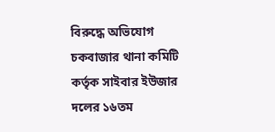বিরুদ্ধে অভিযোগ চকবাজার থানা কমিটি কর্তৃক সাইবার ইউজার দলের ১৬তম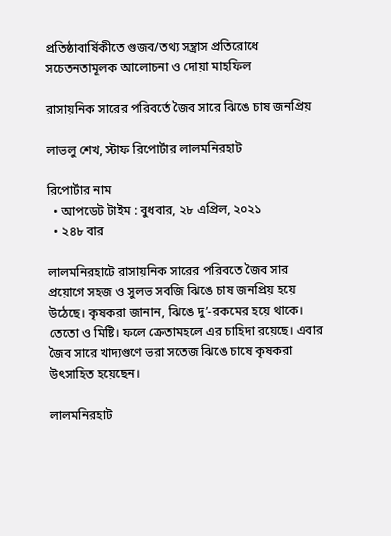প্রতিষ্ঠাবার্ষিকীতে গুজব/তথ্য সন্ত্রাস প্রতিরোধে সচেতনতামূলক আলোচনা ও দোয়া মাহফিল

রাসায়নিক সারের পরিবর্তে জৈব সারে ঝিঙে চাষ জনপ্রিয়

লাভলু শেখ, স্টাফ রিপোর্টার লালমনিরহাট

রিপোর্টার নাম
  • আপডেট টাইম : বুধবার, ২৮ এপ্রিল, ২০২১
  • ২৪৮ বার

লালমনিরহাটে রাসায়নিক সারের পরিবতে জৈব সার প্রয়োগে সহজ ও সুলভ সবজি ঝিঙে চাষ জনপ্রিয় হয়ে উঠেছে। কৃষকরা জানান, ঝিঙে দু’-রকমের হয়ে থাকে। তেতো ও মিষ্টি। ফলে ক্রেতামহলে এর চাহিদা রয়েছে। এবার জৈব সারে খাদ্যগুণে ভরা সতেজ ঝিঙে চাষে কৃষকরা উৎসাহিত হয়েছেন।

লালমনিরহাট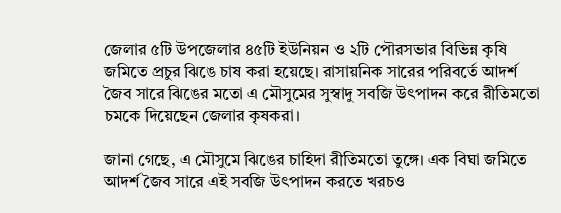জেলার ৫টি উপজেলার ৪৫টি ইউনিয়ন ও ২টি পৌরসভার বিভিন্ন কৃষি জমিতে প্রচুর ঝিঙে চাষ করা হয়েছে। রাসায়নিক সারের পরিবর্তে আদর্শ জৈব সারে ঝিঙের মতো এ মৌসুমের সুস্বাদু সবজি উৎপাদন করে রীতিমতো চমকে দিয়েছেন জেলার কৃষকরা।

জানা গেছে, এ মৌসুমে ঝিঙের চাহিদা রীতিমতো তুঙ্গে। এক বিঘা জমিতে আদর্শ জৈব সারে এই সবজি উৎপাদন করতে খরচও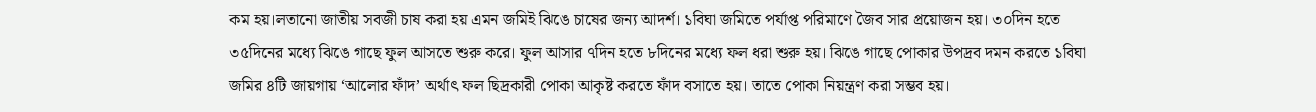কম হয়।লতানো জাতীয় সবজী চাষ করা হয় এমন জমিই ঝিঙে চাষের জন্য আদর্শ। ১বিঘা জমিতে পর্যাপ্ত পরিমাণে জৈব সার প্রয়োজন হয়। ৩০দিন হতে ৩৫দিনের মধ্যে ঝিঙে গাছে ফুল আসতে শুরু করে। ফুল আসার ৭দিন হতে ৮দিনের মধ্যে ফল ধরা শুরু হয়। ঝিঙে গাছে পোকার উপদ্রব দমন করতে ১বিঘা জমির ৪টি জায়গায় ‘আলোর ফাঁদ’ অর্থাৎ ফল ছিদ্রকারী পোকা আকৃষ্ট করতে ফাঁদ বসাতে হয়। তাতে পোকা নিয়ন্ত্রণ করা সম্ভব হয়।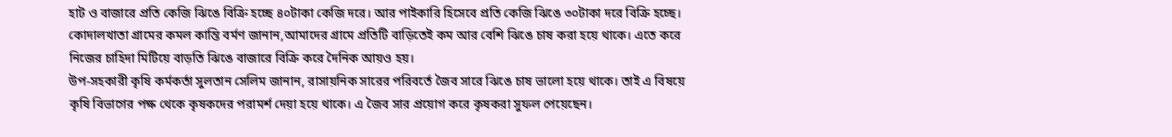হাট ও বাজারে প্রতি কেজি ঝিঙে বিক্রি হচ্ছে ৪০টাকা কেজি দরে। আর পাইকারি হিসেবে প্রতি কেজি ঝিঙে ৩০টাকা দরে বিক্রি হচ্ছে।
কোদালখাতা গ্রামের কমল কান্তি বর্মণ জানান,আমাদের গ্রামে প্রতিটি বাড়িতেই কম আর বেশি ঝিঙে চাষ করা হয়ে থাকে। এতে করে নিজের চাহিদা মিটিয়ে বাড়তি ঝিঙে বাজারে বিক্রি করে দৈনিক আয়ও হয়।
উপ-সহকারী কৃষি কর্মকর্তা সুলতান সেলিম জানান, রাসায়নিক সারের পরিবর্তে জৈব সারে ঝিঙে চাষ ভালো হয়ে থাকে। তাই এ বিষয়ে কৃষি বিভাগের পক্ষ থেকে কৃষকদের পরামর্শ দেয়া হয়ে থাকে। এ জৈব সার প্রয়োগ করে কৃষকরা সুফল পেয়েছেন।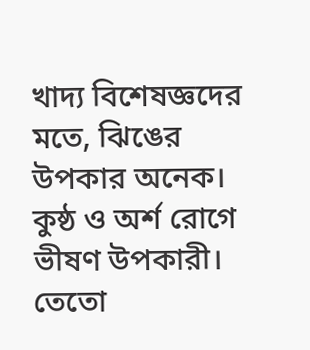খাদ্য বিশেষজ্ঞদের মতে, ঝিঙের উপকার অনেক। কুষ্ঠ ও অর্শ রোগে ভীষণ উপকারী। তেতো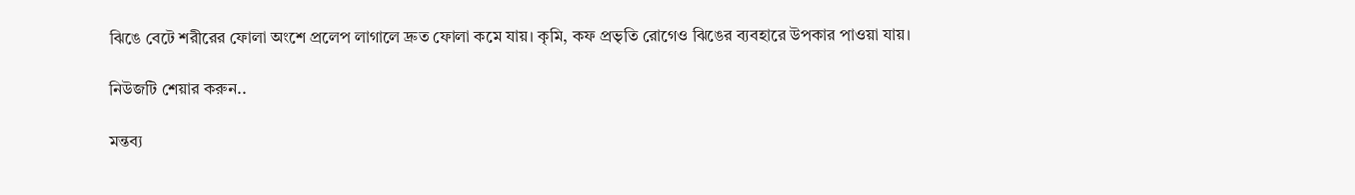ঝিঙে বেটে শরীরের ফোলা অংশে প্রলেপ লাগালে দ্রুত ফোলা কমে যায়। কৃমি, কফ প্রভৃতি রোগেও ঝিঙের ব্যবহারে উপকার পাওয়া যায়।

নিউজটি শেয়ার করুন..

মন্তব্য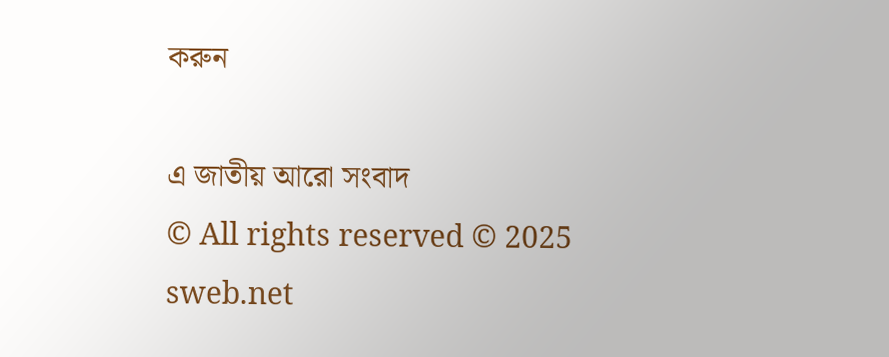করুন

এ জাতীয় আরো সংবাদ
© All rights reserved © 2025 sweb.net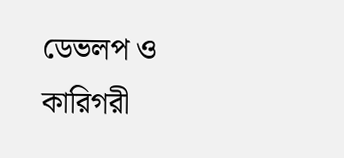ডেভলপ ও কারিগরী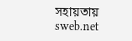সহায়তায় sweb.net